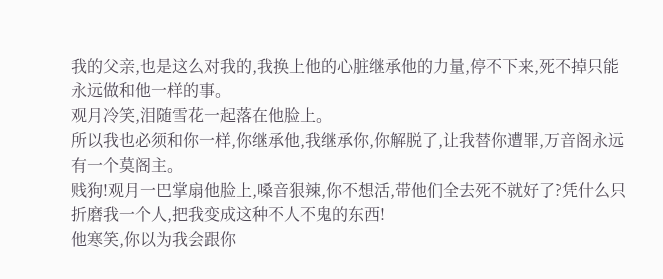我的父亲,也是这么对我的,我换上他的心脏继承他的力量,停不下来,死不掉只能永远做和他一样的事。
观月冷笑,泪随雪花一起落在他脸上。
所以我也必须和你一样,你继承他,我继承你,你解脱了,让我替你遭罪,万音阁永远有一个莫阁主。
贱狗!观月一巴掌扇他脸上,嗓音狠辣,你不想活,带他们全去死不就好了?凭什么只折磨我一个人,把我变成这种不人不鬼的东西!
他寒笑,你以为我会跟你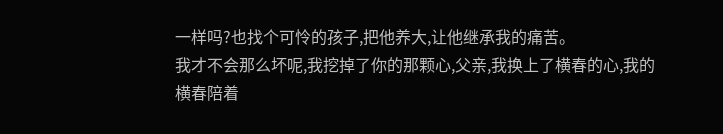一样吗?也找个可怜的孩子,把他养大,让他继承我的痛苦。
我才不会那么坏呢,我挖掉了你的那颗心,父亲,我换上了横春的心,我的横春陪着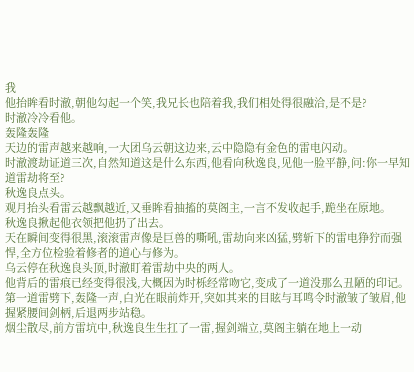我
他抬眸看时澈,朝他勾起一个笑,我兄长也陪着我,我们相处得很融洽,是不是?
时澈冷冷看他。
轰隆轰隆
天边的雷声越来越响,一大团乌云朝这边来,云中隐隐有金色的雷电闪动。
时澈渡劫证道三次,自然知道这是什么东西,他看向秋逸良,见他一脸平静,问:你一早知道雷劫将至?
秋逸良点头。
观月抬头看雷云越飘越近,又垂眸看抽搐的莫阁主,一言不发收起手,跪坐在原地。
秋逸良揪起他衣领把他扔了出去。
天在瞬间变得很黑,滚滚雷声像是巨兽的嘶吼,雷劫向来凶猛,劈斩下的雷电狰狞而强悍,全方位检验着修者的道心与修为。
乌云停在秋逸良头顶,时澈盯着雷劫中央的两人。
他背后的雷痕已经变得很浅,大概因为时栎经常吻它,变成了一道没那么丑陋的印记。
第一道雷劈下,轰隆一声,白光在眼前炸开,突如其来的目眩与耳鸣令时澈皱了皱眉,他握紧腰间剑柄,后退两步站稳。
烟尘散尽,前方雷坑中,秋逸良生生扛了一雷,握剑端立,莫阁主躺在地上一动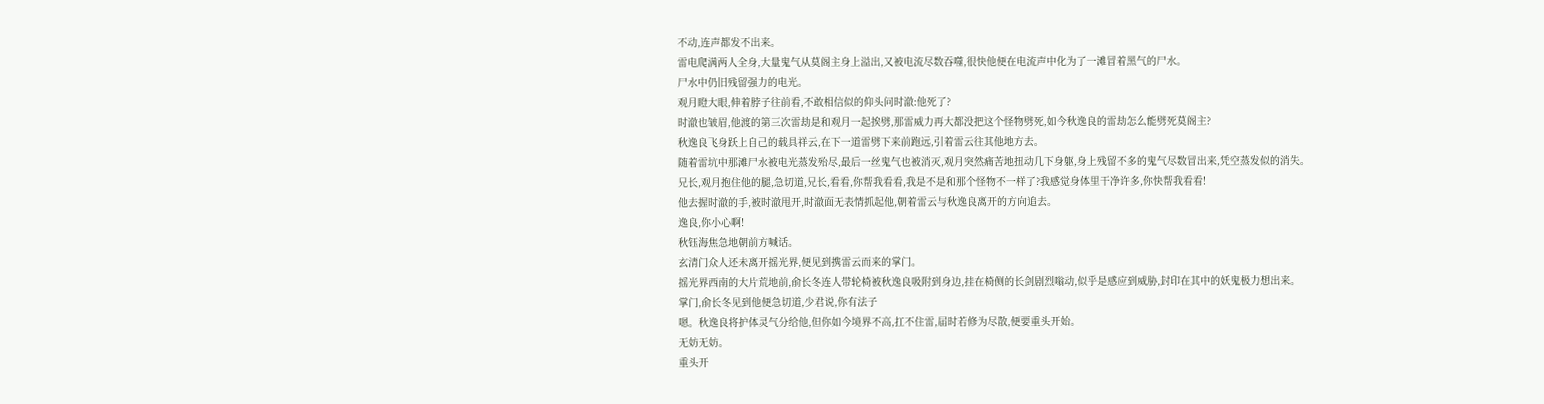不动,连声都发不出来。
雷电爬满两人全身,大量鬼气从莫阁主身上溢出,又被电流尽数吞噬,很快他便在电流声中化为了一滩冒着黑气的尸水。
尸水中仍旧残留强力的电光。
观月瞪大眼,伸着脖子往前看,不敢相信似的仰头问时澈:他死了?
时澈也皱眉,他渡的第三次雷劫是和观月一起挨劈,那雷威力再大都没把这个怪物劈死,如今秋逸良的雷劫怎么能劈死莫阁主?
秋逸良飞身跃上自己的载具祥云,在下一道雷劈下来前跑远,引着雷云往其他地方去。
随着雷坑中那滩尸水被电光蒸发殆尽,最后一丝鬼气也被消灭,观月突然痛苦地扭动几下身躯,身上残留不多的鬼气尽数冒出来,凭空蒸发似的消失。
兄长,观月抱住他的腿,急切道,兄长,看看,你帮我看看,我是不是和那个怪物不一样了?我感觉身体里干净许多,你快帮我看看!
他去握时澈的手,被时澈甩开,时澈面无表情抓起他,朝着雷云与秋逸良离开的方向追去。
逸良,你小心啊!
秋钰海焦急地朝前方喊话。
玄清门众人还未离开摇光界,便见到携雷云而来的掌门。
摇光界西南的大片荒地前,俞长冬连人带轮椅被秋逸良吸附到身边,挂在椅侧的长剑剧烈嗡动,似乎是感应到威胁,封印在其中的妖鬼极力想出来。
掌门,俞长冬见到他便急切道,少君说,你有法子
嗯。秋逸良将护体灵气分给他,但你如今境界不高,扛不住雷,届时若修为尽散,便要重头开始。
无妨无妨。
重头开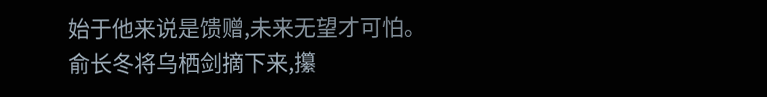始于他来说是馈赠,未来无望才可怕。
俞长冬将乌栖剑摘下来,攥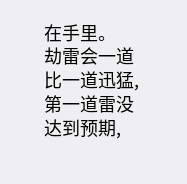在手里。
劫雷会一道比一道迅猛,第一道雷没达到预期,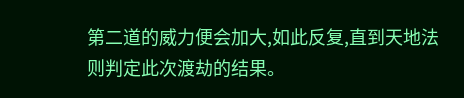第二道的威力便会加大,如此反复,直到天地法则判定此次渡劫的结果。